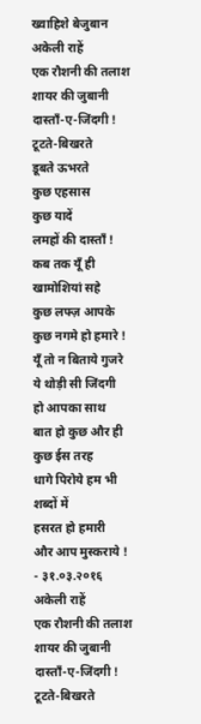ख्वाहिशे बेजुबान
अकेली राहें
एक रौशनी की तलाश
शायर की जुबानी
दास्ताँ-ए-जिंदगी !
टूटते-बिखरते
डूबते ऊभरते
कुछ एहसास
कुछ यादें
लमहों की दास्ताँ !
कब तक यूँ ही
खामोशियां सहे
कुछ लफ्ज़ आपके
कुछ नगमे हो हमारे !
यूँ तो न बिताये गुजरे
ये थोड़ी सी जिंदगी
हो आपका साथ
बात हो कुछ और ही
कुछ ईस तरह
धागे पिरोये हम भी शब्दों में
हसरत हो हमारी
और आप मुस्कराये ! - ३१.०३.२०१६
अकेली राहें
एक रौशनी की तलाश
शायर की जुबानी
दास्ताँ-ए-जिंदगी !
टूटते-बिखरते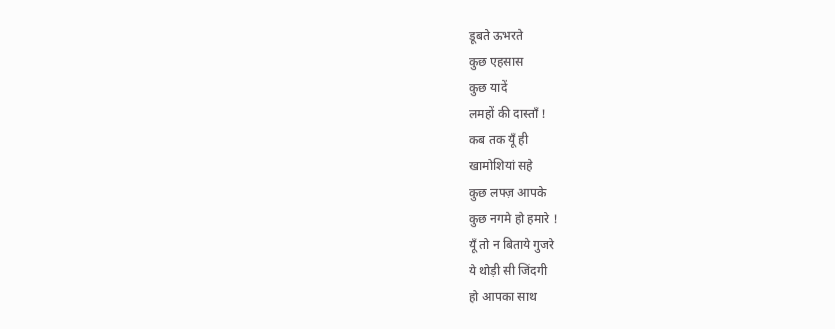डूबते ऊभरते
कुछ एहसास
कुछ यादें
लमहों की दास्ताँ !
कब तक यूँ ही
खामोशियां सहे
कुछ लफ्ज़ आपके
कुछ नगमे हो हमारे !
यूँ तो न बिताये गुजरे
ये थोड़ी सी जिंदगी
हो आपका साथ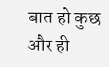बात हो कुछ और ही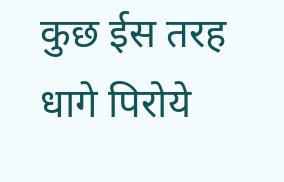कुछ ईस तरह
धागे पिरोये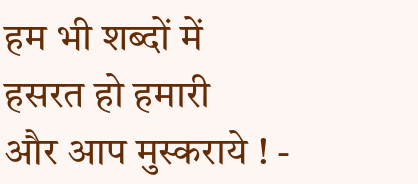हम भी शब्दों में
हसरत हो हमारी
और आप मुस्कराये ! -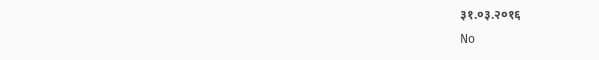३१.०३.२०१६
No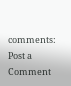comments:
Post a Comment